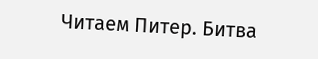Читаем Питер. Битва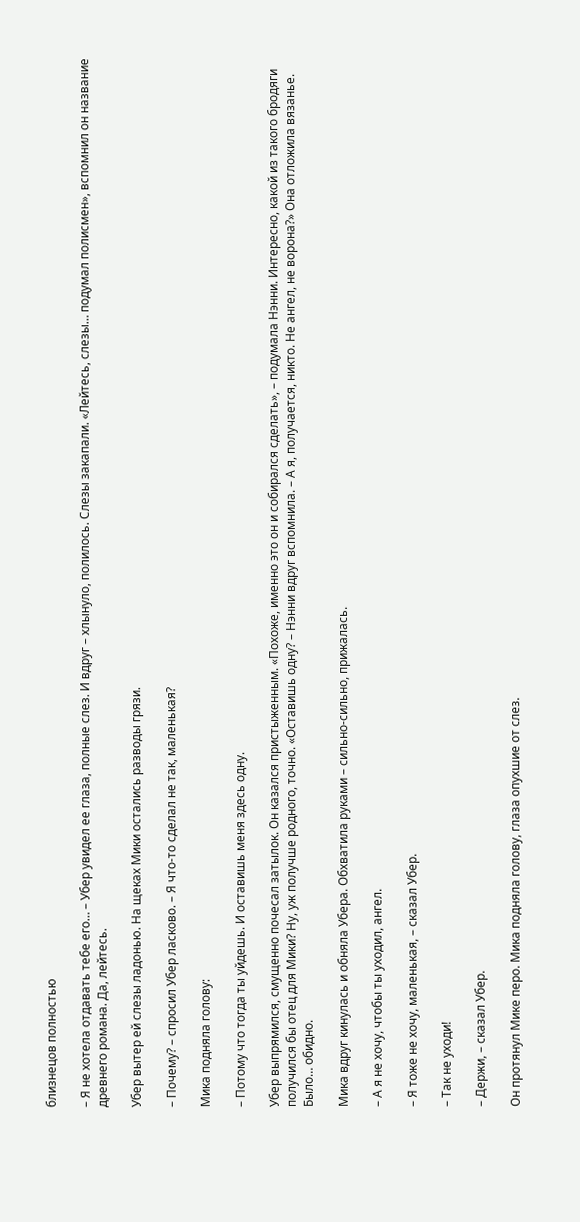близнецов полностью

– Я не хотела отдавать тебе его… – Убер увидел ее глаза, полные слез. И вдруг – хлынуло, полилось. Слезы закапали. «Лейтесь, слезы… подумал полисмен», вспомнил он название древнего романа. Да, лейтесь.

Убер вытер ей слезы ладонью. На щеках Мики остались разводы грязи.

– Почему? – спросил Убер ласково. – Я что-то сделал не так, маленькая?

Мика подняла голову:

– Потому что тогда ты уйдешь. И оставишь меня здесь одну.

Убер выпрямился, смущенно почесал затылок. Он казался пристыженным. «Похоже, именно это он и собирался сделать», – подумала Нэнни. Интересно, какой из такого бродяги получился бы отец для Мики? Ну, уж получше родного, точно. «Оставишь одну? – Нэнни вдруг вспомнила. – А я, получается, никто. Не ангел, не ворона?» Она отложила вязанье. Было… обидно.

Мика вдруг кинулась и обняла Убера. Обхватила руками – сильно-сильно, прижалась.

– А я не хочу, чтобы ты уходил, ангел.

– Я тоже не хочу, маленькая, – сказал Убер.

– Так не уходи!

– Держи, – сказал Убер.

Он протянул Мике перо. Мика подняла голову, глаза опухшие от слез.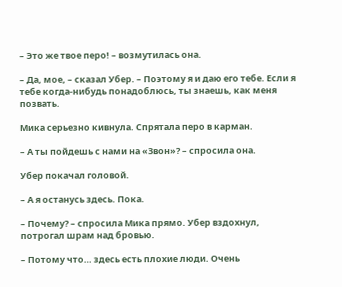– Это же твое перо! – возмутилась она.

– Да, мое, – сказал Убер. – Поэтому я и даю его тебе. Если я тебе когда-нибудь понадоблюсь, ты знаешь, как меня позвать.

Мика серьезно кивнула. Спрятала перо в карман.

– А ты пойдешь с нами на «Звон»? – спросила она.

Убер покачал головой.

– А я останусь здесь. Пока.

– Почему? – спросила Мика прямо. Убер вздохнул, потрогал шрам над бровью.

– Потому что… здесь есть плохие люди. Очень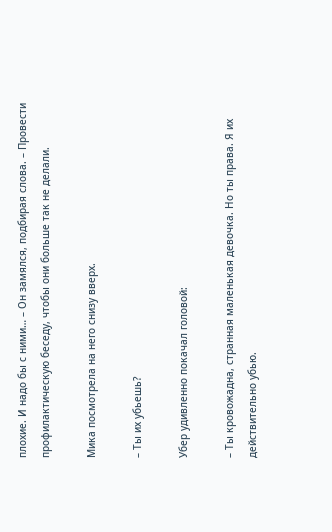плохие. И надо бы с ними… – Он замялся, подбирая слова. – Провести профилактическую беседу, чтобы они больше так не делали.

Мика посмотрела на него снизу вверх.

– Ты их убьешь?

Убер удивленно покачал головой:

– Ты кровожадна, странная маленькая девочка. Но ты права. Я их действительно убью.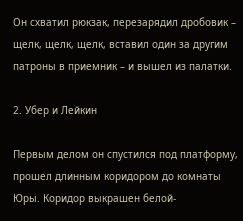Он схватил рюкзак, перезарядил дробовик – щелк, щелк, щелк, вставил один за другим патроны в приемник – и вышел из палатки.

2. Убер и Лейкин

Первым делом он спустился под платформу, прошел длинным коридором до комнаты Юры. Коридор выкрашен белой-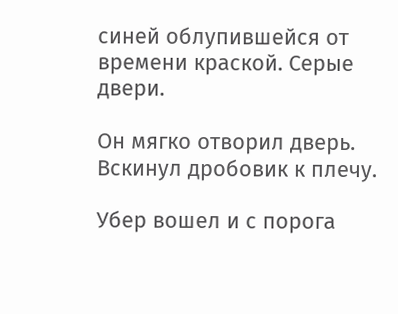синей облупившейся от времени краской. Серые двери.

Он мягко отворил дверь. Вскинул дробовик к плечу.

Убер вошел и с порога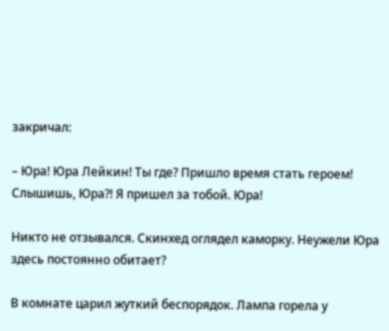закричал:

– Юра! Юра Лейкин! Ты где? Пришло время стать героем! Слышишь, Юра?! Я пришел за тобой. Юра!

Никто не отзывался. Скинхед оглядел каморку. Неужели Юра здесь постоянно обитает?

В комнате царил жуткий беспорядок. Лампа горела у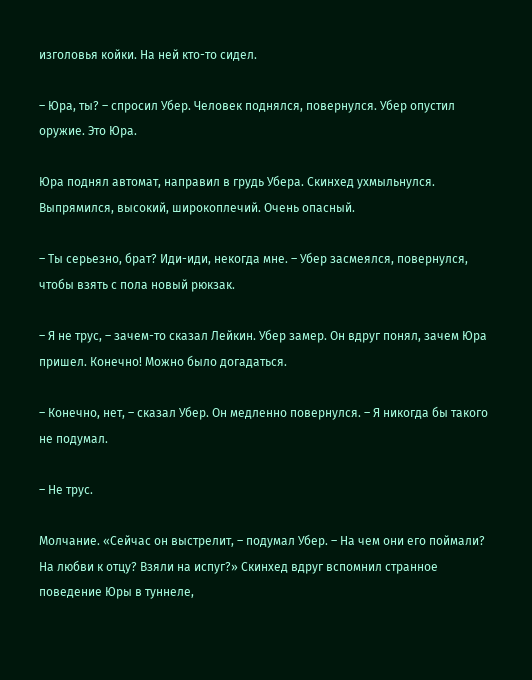изголовья койки. На ней кто-то сидел.

– Юра, ты? – спросил Убер. Человек поднялся, повернулся. Убер опустил оружие. Это Юра.

Юра поднял автомат, направил в грудь Убера. Скинхед ухмыльнулся. Выпрямился, высокий, широкоплечий. Очень опасный.

– Ты серьезно, брат? Иди-иди, некогда мне. – Убер засмеялся, повернулся, чтобы взять с пола новый рюкзак.

– Я не трус, – зачем-то сказал Лейкин. Убер замер. Он вдруг понял, зачем Юра пришел. Конечно! Можно было догадаться.

– Конечно, нет, – сказал Убер. Он медленно повернулся. – Я никогда бы такого не подумал.

– Не трус.

Молчание. «Сейчас он выстрелит, – подумал Убер. – На чем они его поймали? На любви к отцу? Взяли на испуг?» Скинхед вдруг вспомнил странное поведение Юры в туннеле,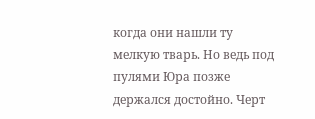когда они нашли ту мелкую тварь. Но ведь под пулями Юра позже держался достойно. Черт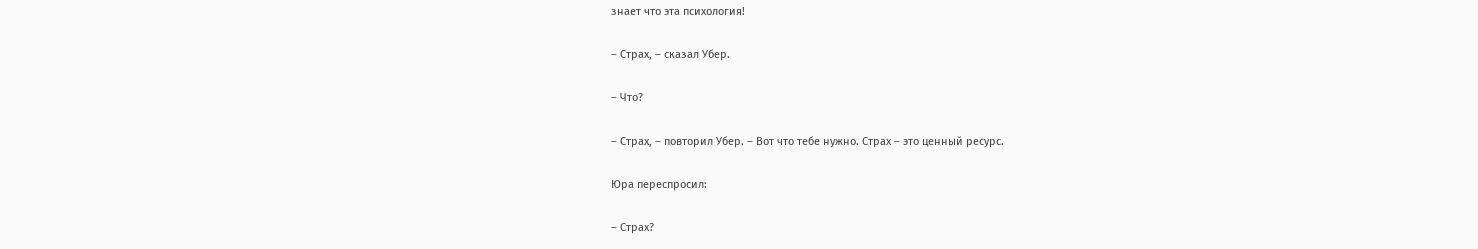знает что эта психология!

– Страх, – сказал Убер.

– Что?

– Страх, – повторил Убер. – Вот что тебе нужно. Страх – это ценный ресурс.

Юра переспросил:

– Страх?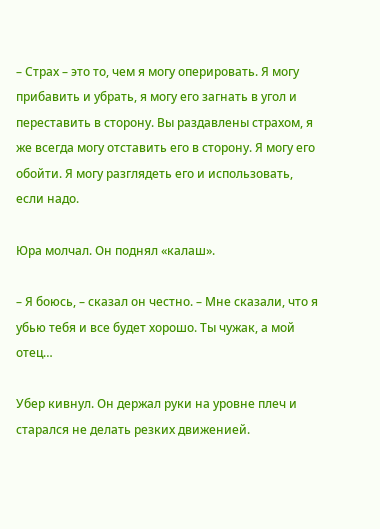– Страх – это то, чем я могу оперировать. Я могу прибавить и убрать, я могу его загнать в угол и переставить в сторону. Вы раздавлены страхом, я же всегда могу отставить его в сторону. Я могу его обойти. Я могу разглядеть его и использовать, если надо.

Юра молчал. Он поднял «калаш».

– Я боюсь, – сказал он честно. – Мне сказали, что я убью тебя и все будет хорошо. Ты чужак, а мой отец…

Убер кивнул. Он держал руки на уровне плеч и старался не делать резких движенией.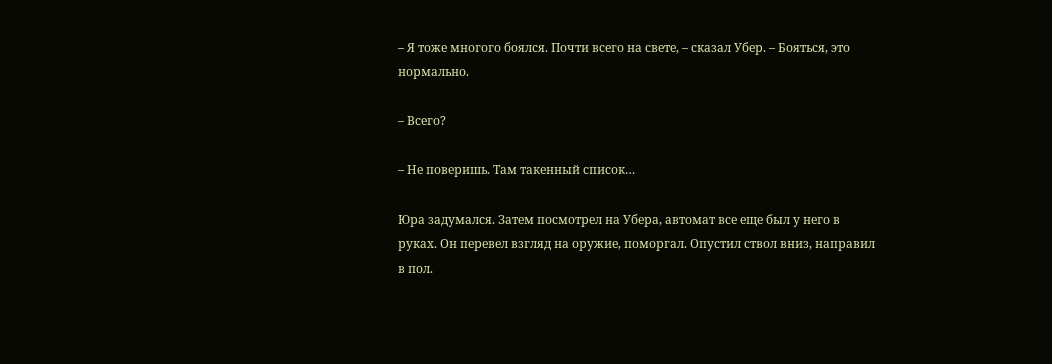– Я тоже многого боялся. Почти всего на свете, – сказал Убер. – Бояться, это нормально.

– Всего?

– Не поверишь. Там такенный список…

Юра задумался. Затем посмотрел на Убера, автомат все еще был у него в руках. Он перевел взгляд на оружие, поморгал. Опустил ствол вниз, направил в пол.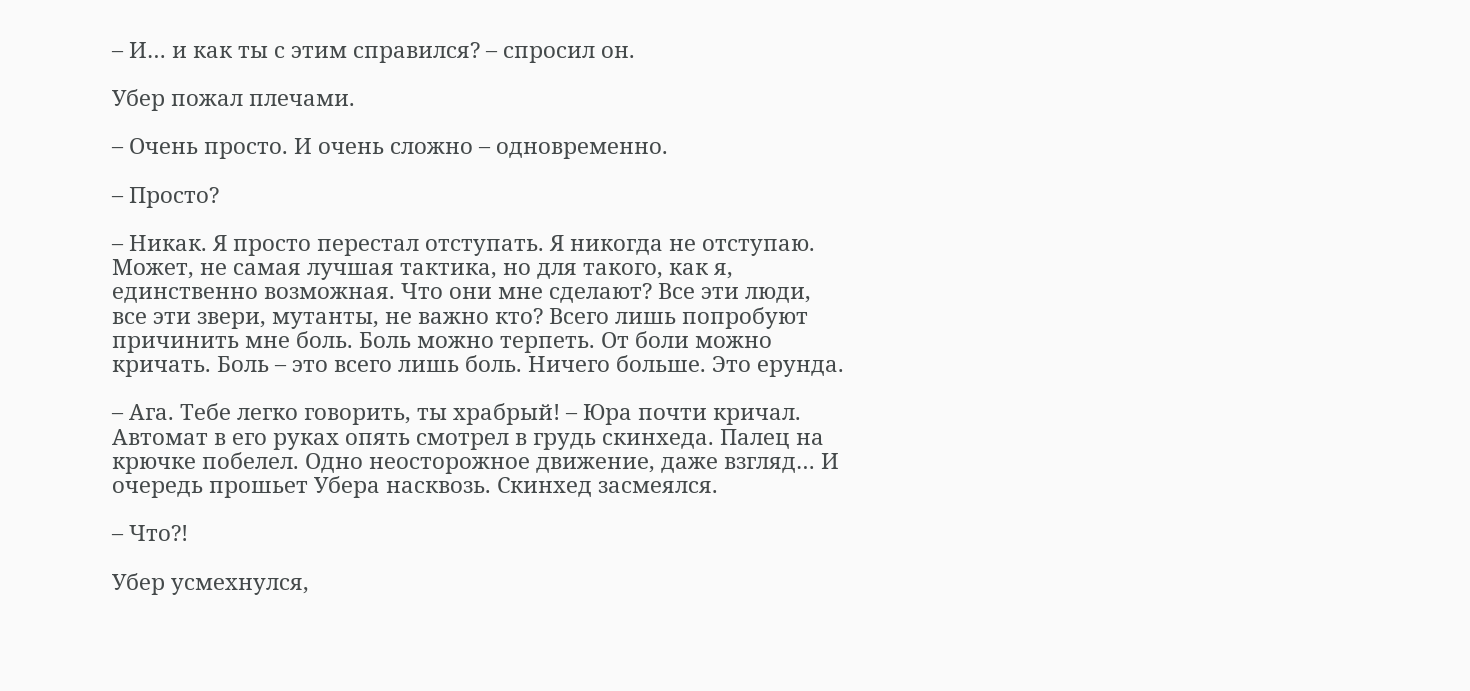– И… и как ты с этим справился? – спросил он.

Убер пожал плечами.

– Очень просто. И очень сложно – одновременно.

– Просто?

– Никак. Я просто перестал отступать. Я никогда не отступаю. Может, не самая лучшая тактика, но для такого, как я, единственно возможная. Что они мне сделают? Все эти люди, все эти звери, мутанты, не важно кто? Всего лишь попробуют причинить мне боль. Боль можно терпеть. От боли можно кричать. Боль – это всего лишь боль. Ничего больше. Это ерунда.

– Ага. Тебе легко говорить, ты храбрый! – Юра почти кричал. Автомат в его руках опять смотрел в грудь скинхеда. Палец на крючке побелел. Одно неосторожное движение, даже взгляд… И очередь прошьет Убера насквозь. Скинхед засмеялся.

– Что?!

Убер усмехнулся,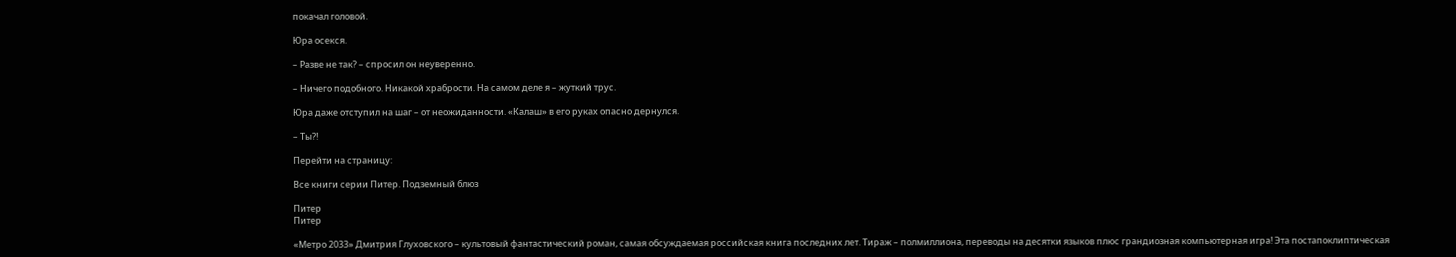покачал головой.

Юра осекся.

– Разве не так? – спросил он неуверенно.

– Ничего подобного. Никакой храбрости. На самом деле я – жуткий трус.

Юра даже отступил на шаг – от неожиданности. «Калаш» в его руках опасно дернулся.

– Ты?!

Перейти на страницу:

Все книги серии Питер. Подземный блюз

Питер
Питер

«Метро 2033» Дмитрия Глуховского – культовый фантастический роман, самая обсуждаемая российская книга последних лет. Тираж – полмиллиона, переводы на десятки языков плюс грандиозная компьютерная игра! Эта постапоклиптическая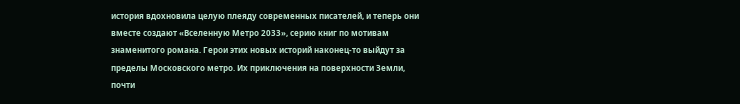история вдохновила целую плеяду современных писателей, и теперь они вместе создают «Вселенную Метро 2033», серию книг по мотивам знаменитого романа. Герои этих новых историй наконец-то выйдут за пределы Московского метро. Их приключения на поверхности Земли, почти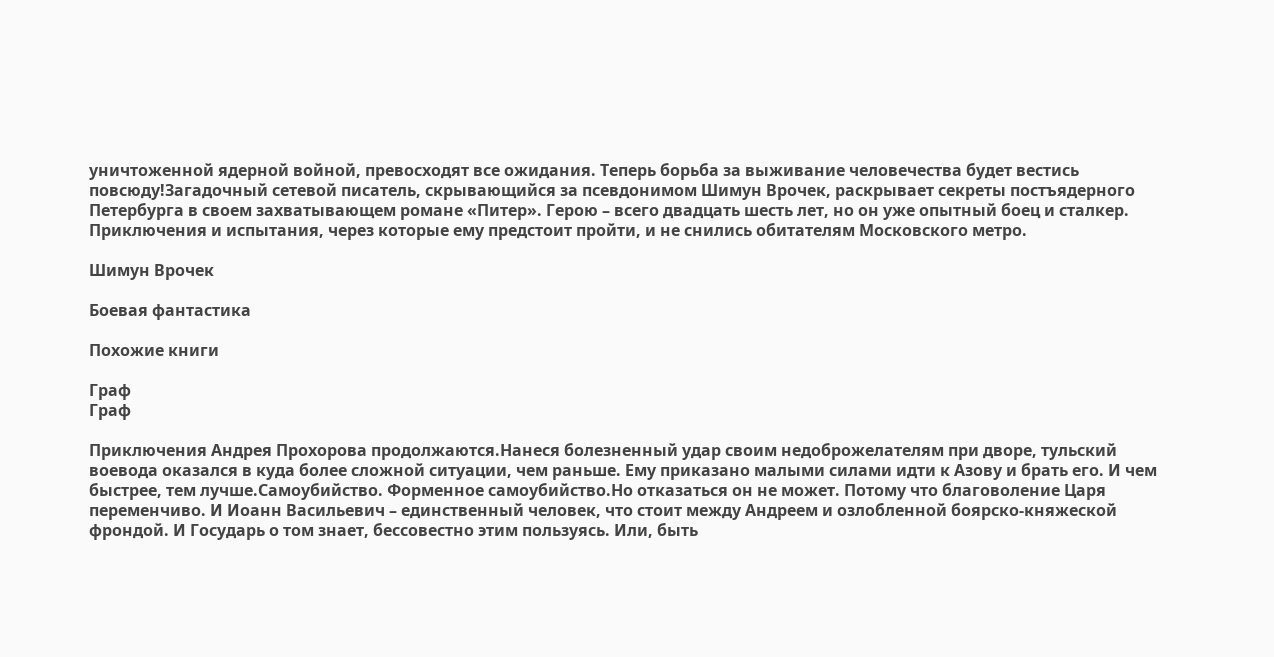уничтоженной ядерной войной, превосходят все ожидания. Теперь борьба за выживание человечества будет вестись повсюду!Загадочный сетевой писатель, скрывающийся за псевдонимом Шимун Врочек, раскрывает секреты постъядерного Петербурга в своем захватывающем романе «Питер». Герою – всего двадцать шесть лет, но он уже опытный боец и сталкер. Приключения и испытания, через которые ему предстоит пройти, и не снились обитателям Московского метро.

Шимун Врочек

Боевая фантастика

Похожие книги

Граф
Граф

Приключения Андрея Прохорова продолжаются.Нанеся болезненный удар своим недоброжелателям при дворе, тульский воевода оказался в куда более сложной ситуации, чем раньше. Ему приказано малыми силами идти к Азову и брать его. И чем быстрее, тем лучше.Самоубийство. Форменное самоубийство.Но отказаться он не может. Потому что благоволение Царя переменчиво. И Иоанн Васильевич – единственный человек, что стоит между Андреем и озлобленной боярско-княжеской фрондой. И Государь о том знает, бессовестно этим пользуясь. Или, быть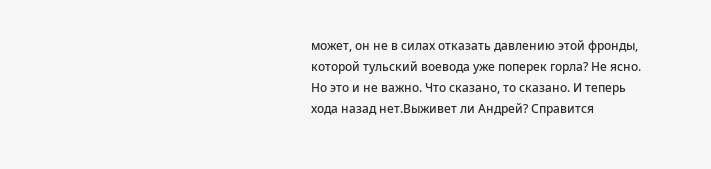может, он не в силах отказать давлению этой фронды, которой тульский воевода уже поперек горла? Не ясно. Но это и не важно. Что сказано, то сказано. И теперь хода назад нет.Выживет ли Андрей? Справится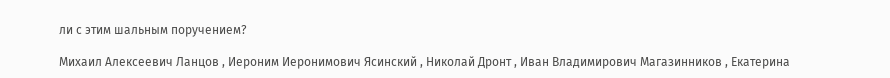ли с этим шальным поручением?

Михаил Алексеевич Ланцов , Иероним Иеронимович Ясинский , Николай Дронт , Иван Владимирович Магазинников , Екатерина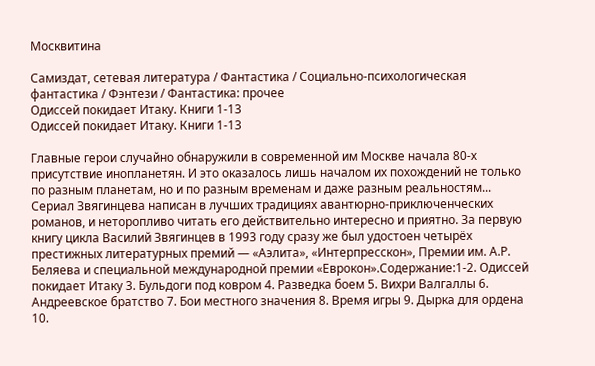Москвитина

Самиздат, сетевая литература / Фантастика / Социально-психологическая фантастика / Фэнтези / Фантастика: прочее
Одиссей покидает Итаку. Книги 1-13
Одиссей покидает Итаку. Книги 1-13

Главные герои случайно обнаружили в современной им Москве начала 80-х присутствие инопланетян. И это оказалось лишь началом их похождений не только по разным планетам, но и по разным временам и даже разным реальностям... Сериал Звягинцева написан в лучших традициях авантюрно-приключенческих романов, и неторопливо читать его действительно интересно и приятно. За первую книгу цикла Василий Звягинцев в 1993 году сразу же был удостоен четырёх престижных литературных премий — «Аэлита», «Интерпресскон», Премии им. А.Р. Беляева и специальной международной премии «Еврокон».Содержание:1-2. Одиссей покидает Итаку 3. Бульдоги под ковром 4. Разведка боем 5. Вихри Валгаллы 6. Андреевское братство 7. Бои местного значения 8. Время игры 9. Дырка для ордена 10.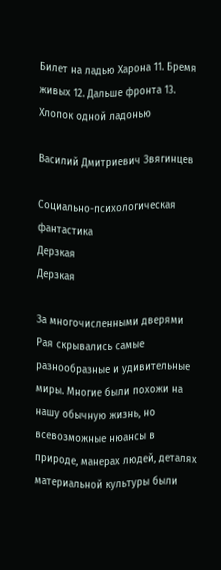Билет на ладью Харона 11. Бремя живых 12. Дальше фронта 13. Хлопок одной ладонью

Василий Дмитриевич Звягинцев

Социально-психологическая фантастика
Дерзкая
Дерзкая

За многочисленными дверями Рая скрывались самые разнообразные и удивительные миры. Многие были похожи на нашу обычную жизнь, но всевозможные нюансы в природе, манерах людей, деталях материальной культуры были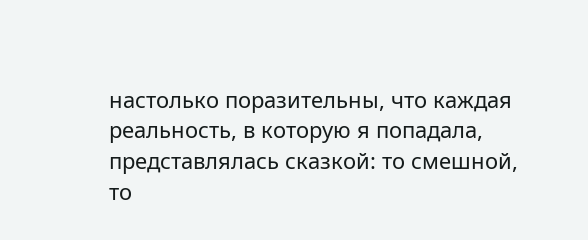настолько поразительны, что каждая реальность, в которую я попадала, представлялась сказкой: то смешной, то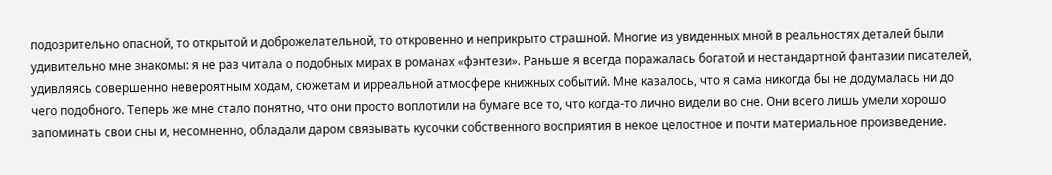подозрительно опасной, то открытой и доброжелательной, то откровенно и неприкрыто страшной. Многие из увиденных мной в реальностях деталей были удивительно мне знакомы: я не раз читала о подобных мирах в романах «фэнтези». Раньше я всегда поражалась богатой и нестандартной фантазии писателей, удивляясь совершенно невероятным ходам, сюжетам и ирреальной атмосфере книжных событий. Мне казалось, что я сама никогда бы не додумалась ни до чего подобного. Теперь же мне стало понятно, что они просто воплотили на бумаге все то, что когда-то лично видели во сне. Они всего лишь умели хорошо запоминать свои сны и, несомненно, обладали даром связывать кусочки собственного восприятия в некое целостное и почти материальное произведение.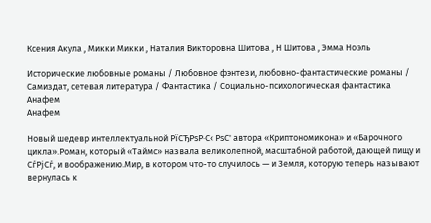Ксения Акула , Микки Микки , Наталия Викторовна Шитова , Н Шитова , Эмма Ноэль

Исторические любовные романы / Любовное фэнтези, любовно-фантастические романы / Самиздат, сетевая литература / Фантастика / Социально-психологическая фантастика
Анафем
Анафем

Новый шедевр интеллектуальной РїСЂРѕР·С‹ РѕС' автора «Криптономикона» и «Барочного цикла».Роман, который «Таймс» назвала великолепной, масштабной работой, дающей пищу и СѓРјСѓ, и воображению.Мир, в котором что-то случилось — и Земля, которую теперь называют вернулась к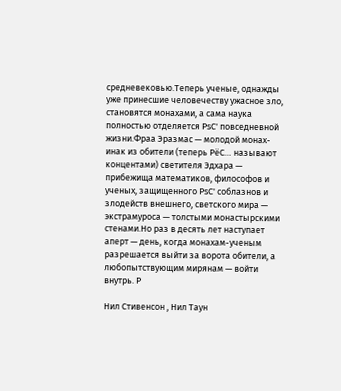средневековью.Теперь ученые, однажды уже принесшие человечеству ужасное зло, становятся монахами, а сама наука полностью отделяется РѕС' повседневной жизни.Фраа Эразмас — молодой монах-инак из обители (теперь РёС… называют концентами) светителя Эдхара — прибежища математиков, философов и ученых, защищенного РѕС' соблазнов и злодейств внешнего, светского мира — экстрамуроса — толстыми монастырскими стенами.Но раз в десять лет наступает аперт — день, когда монахам-ученым разрешается выйти за ворота обители, а любопытствующим мирянам — войти внутрь. Р

Нил Стивенсон , Нил Таун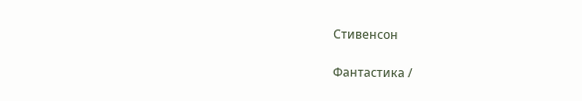Стивенсон

Фантастика /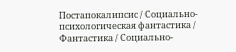Постапокалипсис / Социально-психологическая фантастика / Фантастика / Социально-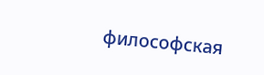философская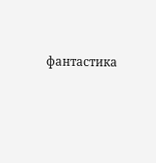фантастика